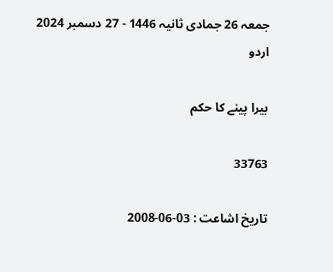جمعہ 26 جمادی ثانیہ 1446 - 27 دسمبر 2024
اردو

بيرا پينے كا حكم

33763

تاریخ اشاعت : 03-06-2008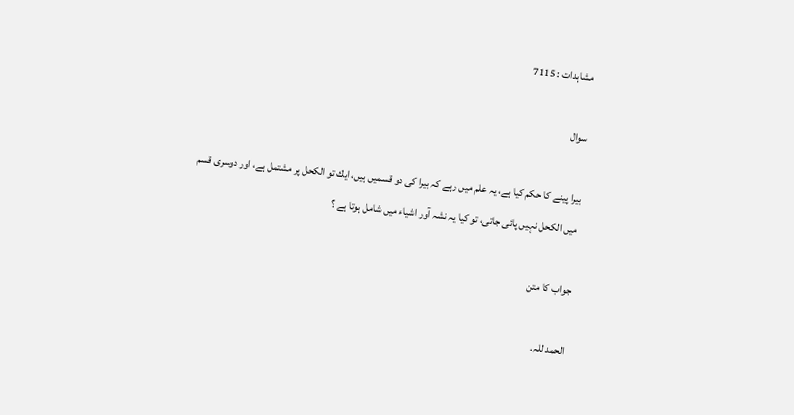مشاہدات : 7115

سوال

بيرا پينے كا حكم كيا ہے، يہ علم ميں رہے كہ بيرا كى دو قسميں ہيں، ايك تو الكحل پر مشتمل ہے، اور دوسرى قسم ميں الكحل نہيں پائى جاتى، تو كيا يہ نشہ آور اشياء ميں شامل ہوتا ہے ؟

جواب کا متن

الحمد للہ.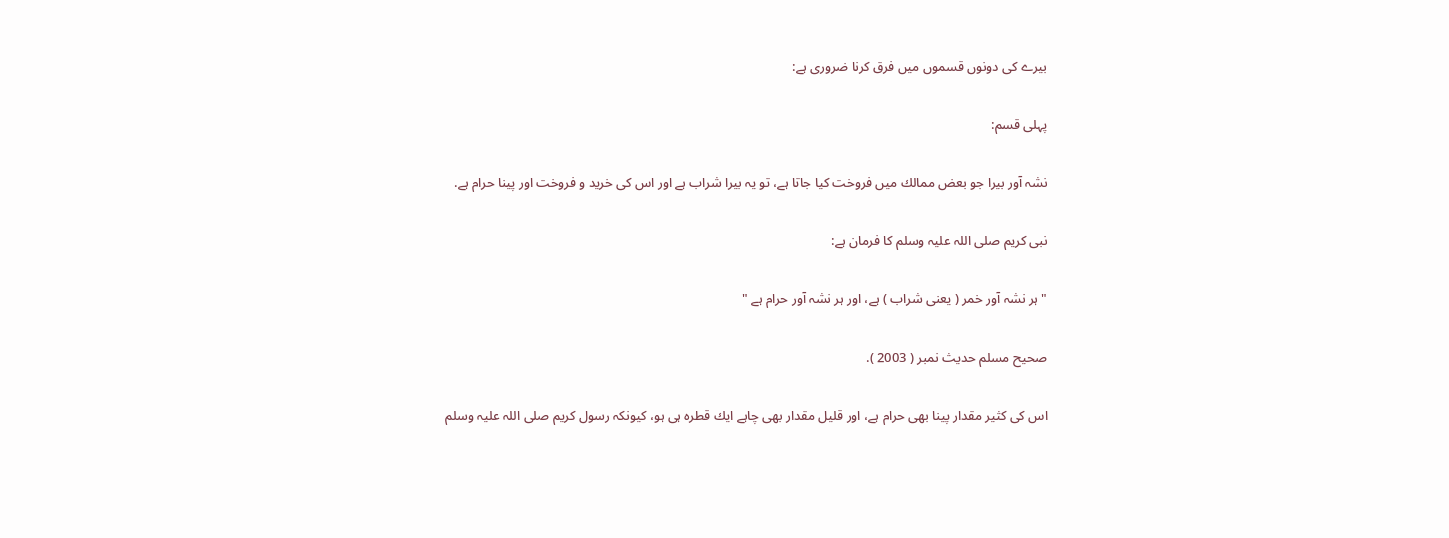بيرے كى دونوں قسموں ميں فرق كرنا ضرورى ہے:

پہلى قسم:

نشہ آور بيرا جو بعض ممالك ميں فروخت كيا جاتا ہے، تو يہ بيرا شراب ہے اور اس كى خريد و فروخت اور پينا حرام ہے.

نبى كريم صلى اللہ عليہ وسلم كا فرمان ہے:

" ہر نشہ آور خمر ( يعنى شراب ) ہے، اور ہر نشہ آور حرام ہے "

صحيح مسلم حديث نمبر ( 2003 ).

اس كى كثير مقدار پينا بھى حرام ہے، اور قليل مقدار بھى چاہے ايك قطرہ ہى ہو، كيونكہ رسول كريم صلى اللہ عليہ وسلم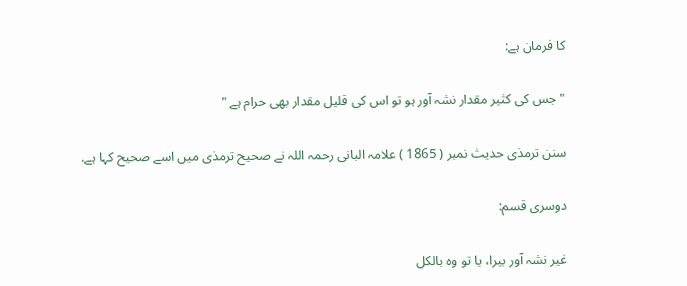كا فرمان ہے:

" جس كى كثير مقدار نشہ آور ہو تو اس كى قليل مقدار بھى حرام ہے "

سنن ترمذى حديث نمبر ( 1865 ) علامہ البانى رحمہ اللہ نے صحيح ترمذى ميں اسے صحيح كہا ہے.

دوسرى قسم:

غير نشہ آور بيرا، يا تو وہ بالكل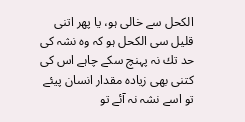الكحل سے خالى ہو، يا پھر اتنى قليل سى الكحل ہو كہ وہ نشہ كى حد تك نہ پہنچ سكے چاہے اس كى كتنى بھى زيادہ مقدار انسان پيئے تو اسے نشہ نہ آئے تو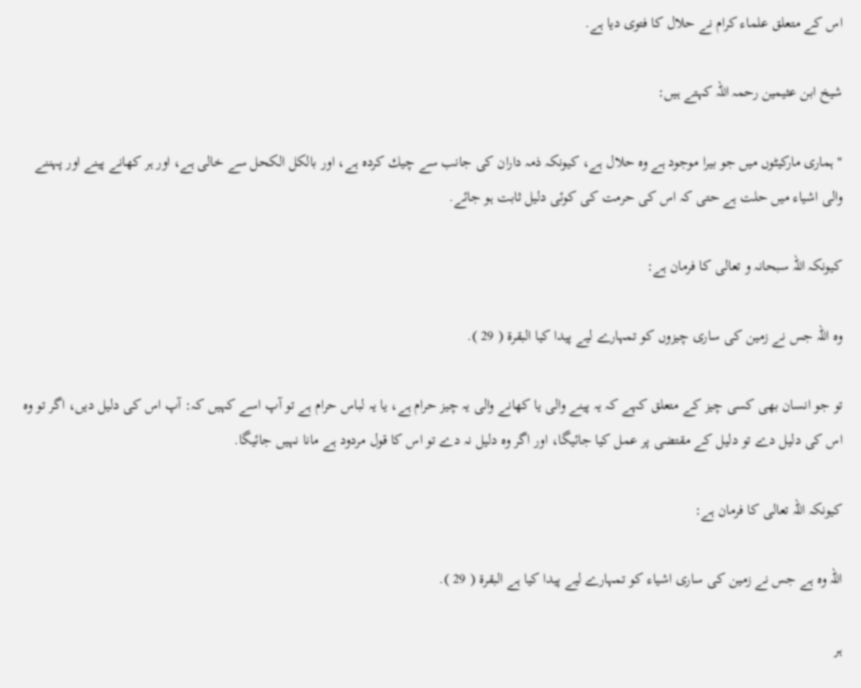اس كے متعلق علماء كرام نے حلال كا فتوى ديا ہے.

شيخ ابن عثيمين رحمہ اللہ كہتے ہيں:

" ہمارى ماركيٹوں ميں جو بيرا موجود ہے وہ حلال ہے، كيونكہ ذمہ داران كى جانب سے چيك كردہ ہے، اور بالكل الكحل سے خالى ہے، اور ہر كھانے پينے اور پہننے والى اشياء ميں حلت ہے حتى كہ اس كى حرمت كى كوئى دليل ثابت ہو جائے.

كيونكہ اللہ سبحانہ و تعالى كا فرمان ہے:

وہ اللہ جس نے زمين كى سارى چيزوں كو تمہارے ليے پيدا كيا البقرۃ ( 29 ).

تو جو انسان بھى كسى چيز كے متعلق كہے كہ يہ پينے والى يا كھانے والى يہ چيز حرام ہے، يا يہ لباس حرام ہے تو آپ اسے كہيں كہ: آپ اس كى دليل ديں، اگر تو وہ اس كى دليل دے تو دليل كے مقتضى پر عمل كيا جائيگا، اور اگر وہ دليل نہ دے تو اس كا قول مردود ہے مانا نہيں جائيگا.

كيونكہ اللہ تعالى كا فرمان ہے:

اللہ وہ ہے جس نے زمين كى سارى اشياء كو تمہارے ليے پيدا كيا ہے البقرۃ ( 29 ).

ہر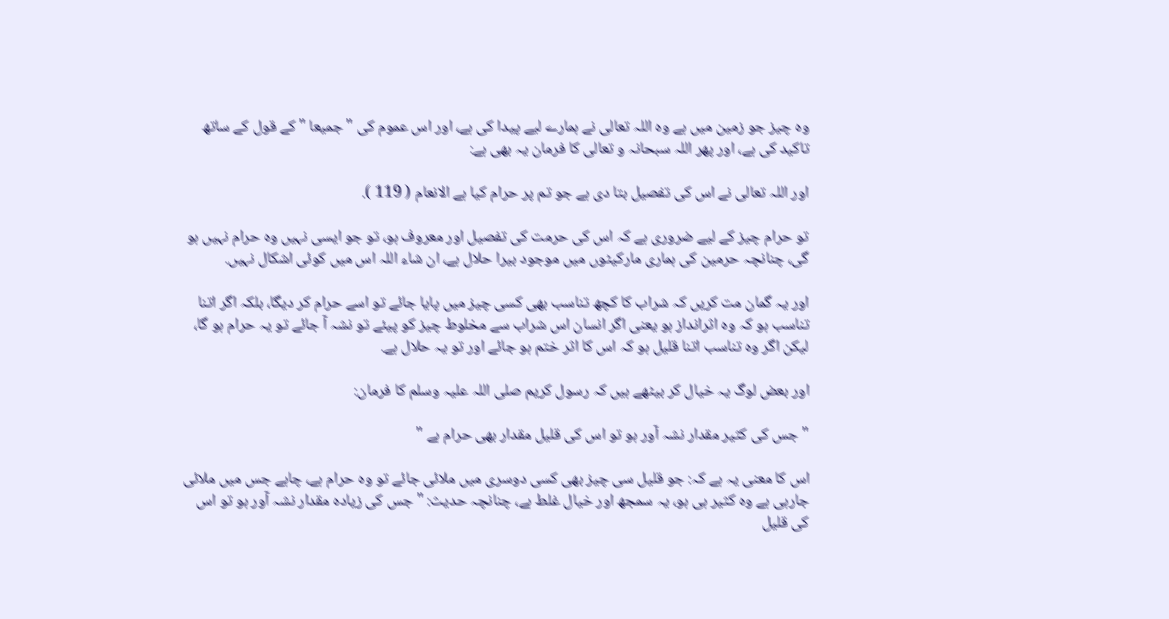وہ چيز جو زمين ميں ہے وہ اللہ تعالى نے ہمارے ليے پيدا كى ہے، اور اس عموم كى " جميعا " كے قول كے ساتھ تاكيد كى ہے، اور پھر اللہ سبحانہ و تعالى كا فرمان يہ بھى ہے:

اور اللہ تعالى نے اس كى تفصيل بتا دى ہے جو تم پر حرام كيا ہے الانعام ( 119 ).

تو حرام چيز كے ليے ضرورى ہے كہ اس كى حرمت كى تفصيل اور معروف ہو، تو جو ايسى نہيں وہ حرام نہيں ہو گى، چنانچہ حرمين كى ہمارى ماركيٹوں ميں موجود بيرا حلال ہے، ان شاء اللہ اس ميں كوئى اشكال نہيں.

اور يہ گمان مت كريں كہ شراب كا كچھ تناسب بھى كسى چيز ميں پايا جائے تو اسے حرام كر ديگا، بلكہ اگر اتنا تناسب ہو كہ وہ اثرانداز ہو يعنى اگر انسان اس شراب سے مخلوط چيز كو پيئے تو نشہ آ جائے تو يہ حرام ہو گا، ليكن اگر وہ تناسب اتنا قليل ہو كہ اس كا اثر ختم ہو جائے اور تو يہ حلال ہے.

اور بعض لوگ يہ خيال كر بيٹھے ہيں كہ رسول كريم صلى اللہ عليہ وسلم كا فرمان:

" جس كى كثير مقدار نشہ آور ہو تو اس كى قليل مقدار بھى حرام ہے "

اس كا معنى يہ ہے كہ: جو قليل سى چيز بھى كسى دوسرى ميں ملائى جائے تو وہ حرام ہے، چاہے جس ميں ملائى جارہى ہے وہ كثير ہى ہو، يہ سمجھ اور خيال غلط ہے، چنانچہ حديث: " جس كى زيادہ مقدار نشہ آور ہو تو اس كى قليل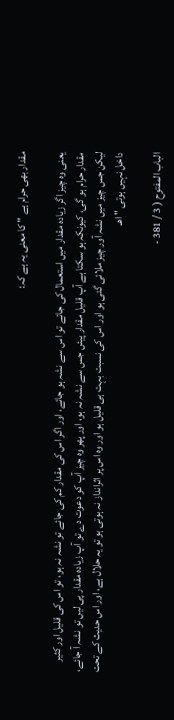مقدار بھى حرام ہے " كا معنى يہ ہے كہ:

يعنى وہ چيز اگر زيادہ مقدار ميں استعمال كى جائے تو اس سے نشہ ہو جائے، اور اگر اس كى مقدار كم كى جائے تو نشہ نہ ہو، تو اس كى قليل اور كثير مقدار حرام ہو گى، كيونكہ ہو سكتا ہے آپ قليل مقدار پيئں جس سے نشہ نہ ہو، اور پھر وہ چيز آپ كو دعوت دے تو آپ زيادہ مقدار پى ليں تو نشہ آ جائے، ليكن جس چيز ميں نشہ آور چيز ملائى گئى ہو اور اس كى نسبت بہت ہى قليل ہو اور وہ اس پر اثرانداز نہ ہوتى ہو تو يہ حلال ہے، اور اس حديث كے تحت داخل نہيں ہوتى " اھـ

الباب المفتوح ( 3 / 381 -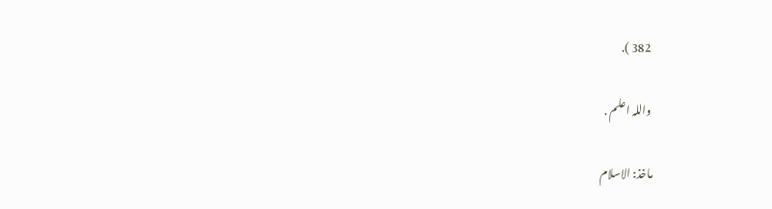382 ).

واللہ اعلم .

ماخذ: الاسلام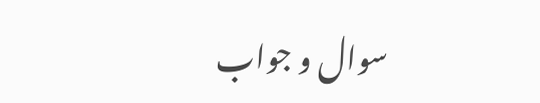سوال و جواب